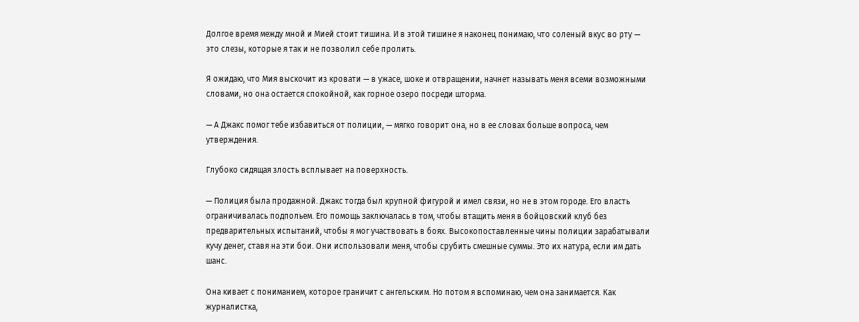Долгое время между мной и Мией стоит тишина. И в этой тишине я наконец понимаю, что соленый вкус во рту — это слезы, которые я так и не позволил себе пролить.

Я ожидаю, что Мия выскочит из кровати — в ужасе, шоке и отвращении, начнет называть меня всеми возможными словами, но она остается спокойной, как горное озеро посреди шторма.

— А Джакс помог тебе избавиться от полиции, — мягко говорит она, но в ее словах больше вопроса, чем утверждения.

Глубоко сидящая злость всплывает на поверхность.

— Полиция была продажной. Джакс тогда был крупной фигурой и имел связи, но не в этом городе. Его власть ограничивалась подпольем. Его помощь заключалась в том, чтобы втащить меня в бойцовский клуб без предварительных испытаний, чтобы я мог участвовать в боях. Высокопоставленные чины полиции зарабатывали кучу денег, ставя на эти бои. Они использовали меня, чтобы срубить смешные суммы. Это их натура, если им дать шанс.

Она кивает с пониманием, которое граничит с ангельским. Но потом я вспоминаю, чем она занимается. Как журналистка,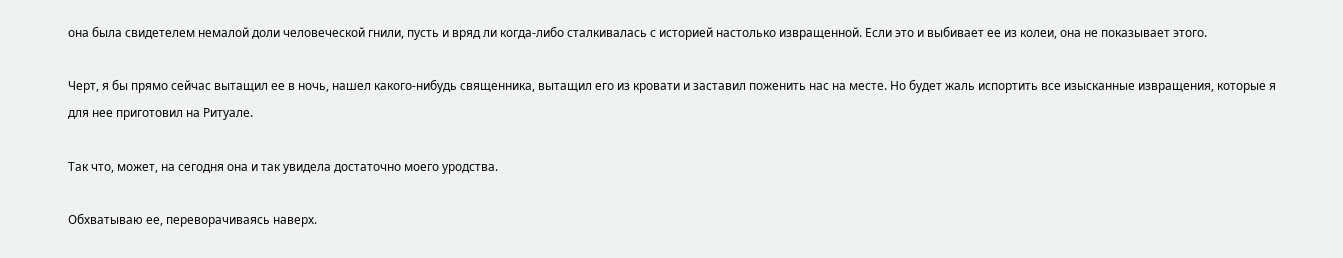она была свидетелем немалой доли человеческой гнили, пусть и вряд ли когда-либо сталкивалась с историей настолько извращенной. Если это и выбивает ее из колеи, она не показывает этого.

Черт, я бы прямо сейчас вытащил ее в ночь, нашел какого-нибудь священника, вытащил его из кровати и заставил поженить нас на месте. Но будет жаль испортить все изысканные извращения, которые я для нее приготовил на Ритуале.

Так что, может, на сегодня она и так увидела достаточно моего уродства.

Обхватываю ее, переворачиваясь наверх.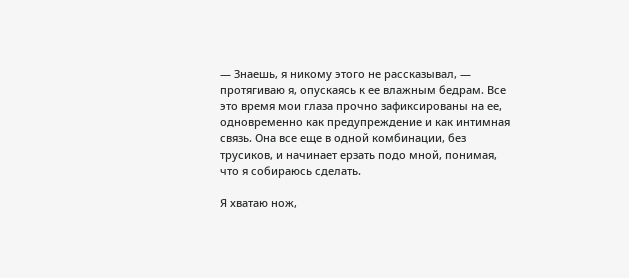— Знаешь, я никому этого не рассказывал, — протягиваю я, опускаясь к ее влажным бедрам. Все это время мои глаза прочно зафиксированы на ее, одновременно как предупреждение и как интимная связь. Она все еще в одной комбинации, без трусиков, и начинает ерзать подо мной, понимая, что я собираюсь сделать.

Я хватаю нож,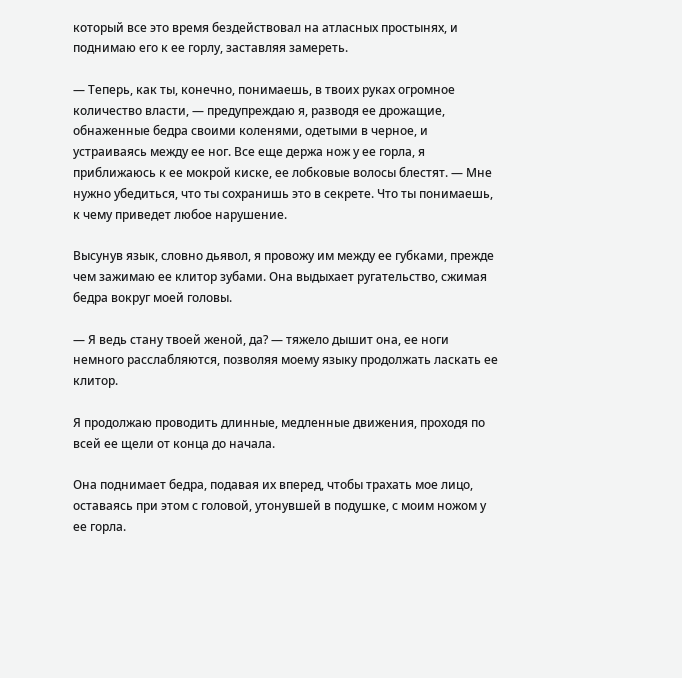который все это время бездействовал на атласных простынях, и поднимаю его к ее горлу, заставляя замереть.

— Теперь, как ты, конечно, понимаешь, в твоих руках огромное количество власти, — предупреждаю я, разводя ее дрожащие, обнаженные бедра своими коленями, одетыми в черное, и устраиваясь между ее ног. Все еще держа нож у ее горла, я приближаюсь к ее мокрой киске, ее лобковые волосы блестят. — Мне нужно убедиться, что ты сохранишь это в секрете. Что ты понимаешь, к чему приведет любое нарушение.

Высунув язык, словно дьявол, я провожу им между ее губками, прежде чем зажимаю ее клитор зубами. Она выдыхает ругательство, сжимая бедра вокруг моей головы.

— Я ведь стану твоей женой, да? — тяжело дышит она, ее ноги немного расслабляются, позволяя моему языку продолжать ласкать ее клитор.

Я продолжаю проводить длинные, медленные движения, проходя по всей ее щели от конца до начала.

Она поднимает бедра, подавая их вперед, чтобы трахать мое лицо, оставаясь при этом с головой, утонувшей в подушке, с моим ножом у ее горла.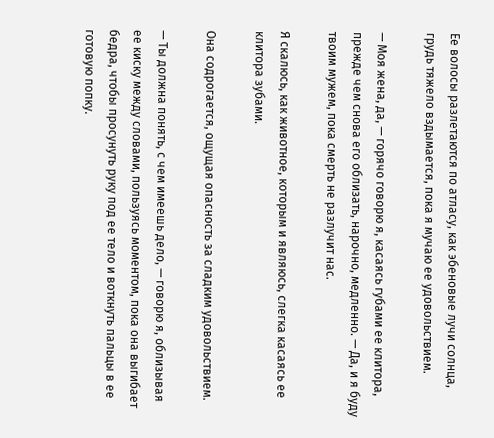Ее волосы разлетаются по атласу, как эбеновые лучи солнца, грудь тяжело вздымается, пока я мучаю ее удовольствием.

— Моя жена, да, — горячо говорю я, касаясь губами ее клитора, прежде чем снова его облизать, нарочно, медленно. — Да, и я буду твоим мужем, пока смерть не разлучит нас.

Я скалюсь, как животное, которым и являюсь, слегка касаясь ее клитора зубами.

Она содрогается, ощущая опасность за сладким удовольствием.

— Ты должна понять, с чем имеешь дело, — говорю я, облизывая ее киску между словами, пользуясь моментом, пока она выгибает бедра, чтобы просунуть руку под ее тело и воткнуть пальцы в ее готовую попку.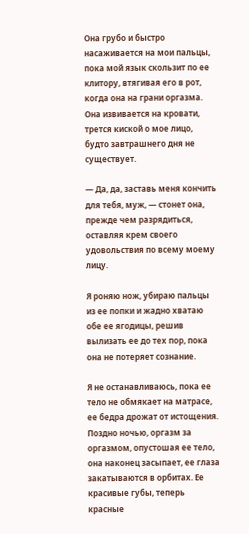Она грубо и быстро насаживается на мои пальцы, пока мой язык скользит по ее клитору, втягивая его в рот, когда она на грани оргазма. Она извивается на кровати, трется киской о мое лицо, будто завтрашнего дня не существует.

— Да, да, заставь меня кончить для тебя, муж, — стонет она, прежде чем разрядиться, оставляя крем своего удовольствия по всему моему лицу.

Я роняю нож, убираю пальцы из ее попки и жадно хватаю обе ее ягодицы, решив вылизать ее до тех пор, пока она не потеряет сознание.

Я не останавливаюсь, пока ее тело не обмякает на матрасе, ее бедра дрожат от истощения. Поздно ночью, оргазм за оргазмом, опустошая ее тело, она наконец засыпает, ее глаза закатываются в орбитах. Ее красивые губы, теперь красные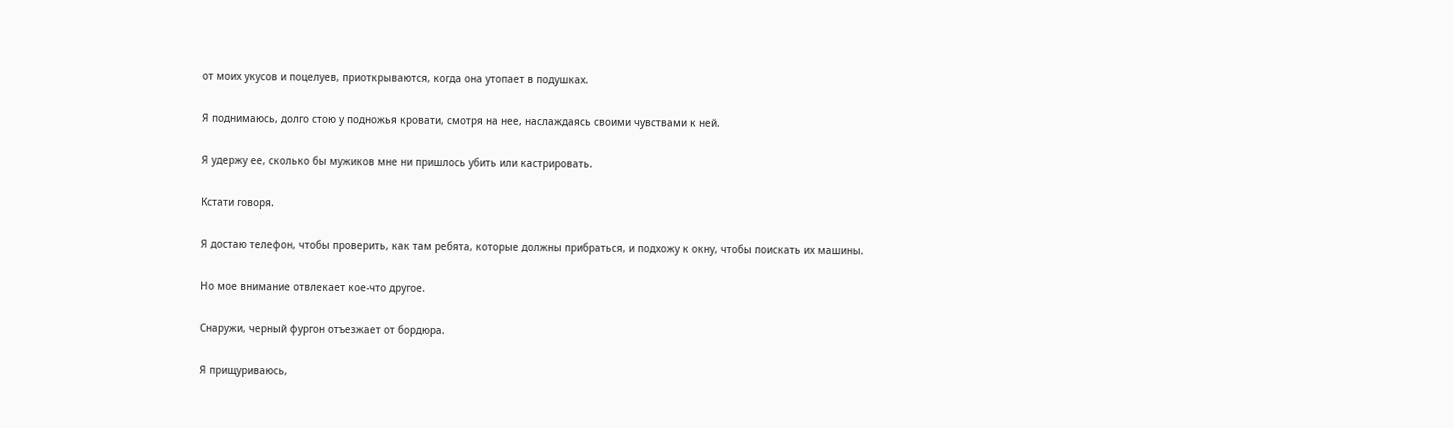от моих укусов и поцелуев, приоткрываются, когда она утопает в подушках.

Я поднимаюсь, долго стою у подножья кровати, смотря на нее, наслаждаясь своими чувствами к ней.

Я удержу ее, сколько бы мужиков мне ни пришлось убить или кастрировать.

Кстати говоря.

Я достаю телефон, чтобы проверить, как там ребята, которые должны прибраться, и подхожу к окну, чтобы поискать их машины.

Но мое внимание отвлекает кое-что другое.

Снаружи, черный фургон отъезжает от бордюра.

Я прищуриваюсь,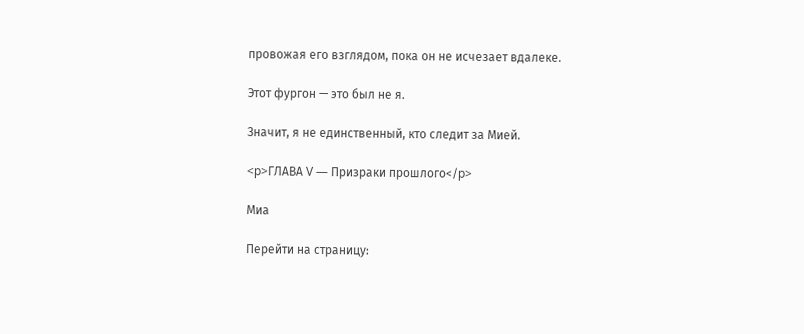провожая его взглядом, пока он не исчезает вдалеке.

Этот фургон — это был не я.

Значит, я не единственный, кто следит за Мией.

<p>ГЛАВА V — Призраки прошлого</p>

Миа

Перейти на страницу: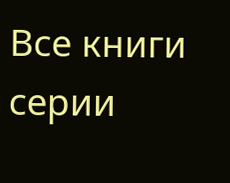Все книги серии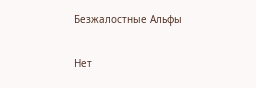Безжалостные Альфы

Нет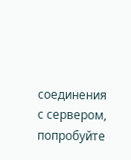соединения с сервером, попробуйте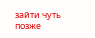зайти чуть позже